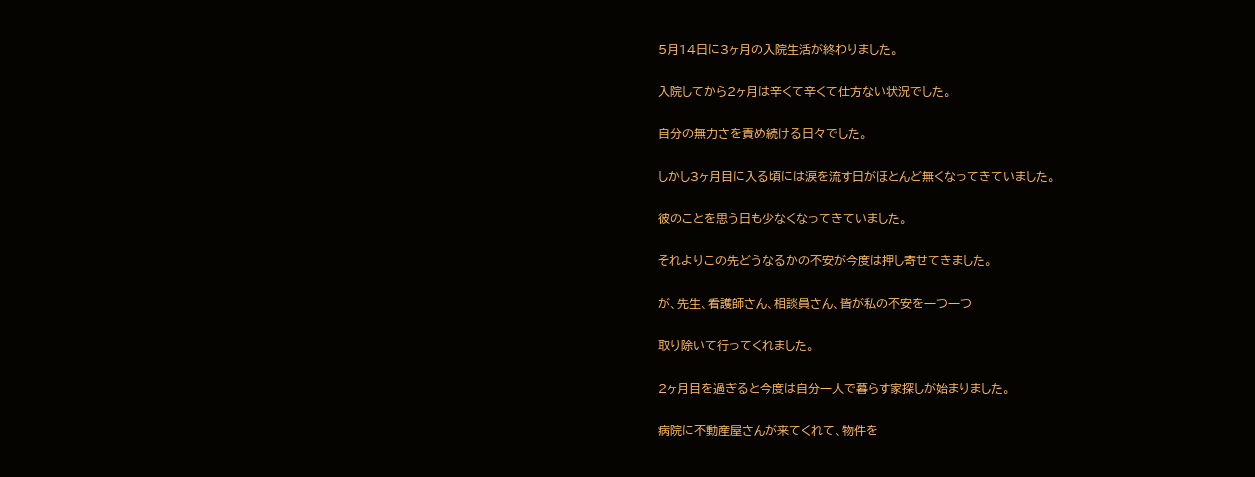5月14日に3ヶ月の入院生活が終わりました。

入院してから2ヶ月は辛くて辛くて仕方ない状況でした。

自分の無力さを責め続ける日々でした。

しかし3ヶ月目に入る頃には涙を流す日がほとんど無くなってきていました。

彼のことを思う日も少なくなってきていました。

それよりこの先どうなるかの不安が今度は押し寄せてきました。

が、先生、看護師さん、相談員さん、皆が私の不安を一つ一つ

取り除いて行ってくれました。

2ヶ月目を過ぎると今度は自分一人で暮らす家探しが始まりました。

病院に不動産屋さんが来てくれて、物件を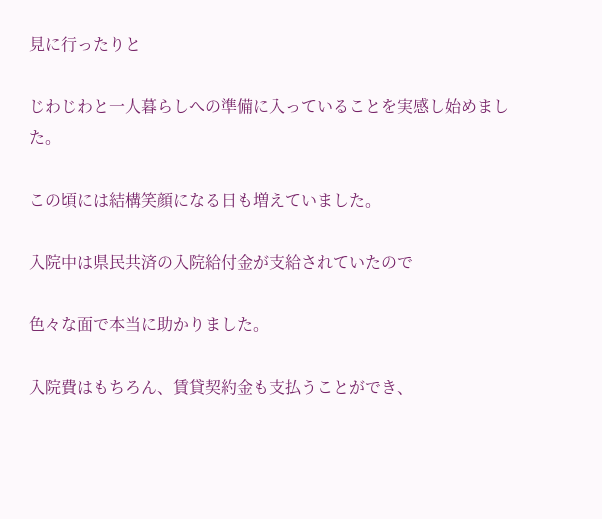見に行ったりと

じわじわと一人暮らしへの準備に入っていることを実感し始めました。

この頃には結構笑顔になる日も増えていました。

入院中は県民共済の入院給付金が支給されていたので

色々な面で本当に助かりました。

入院費はもちろん、賃貸契約金も支払うことができ、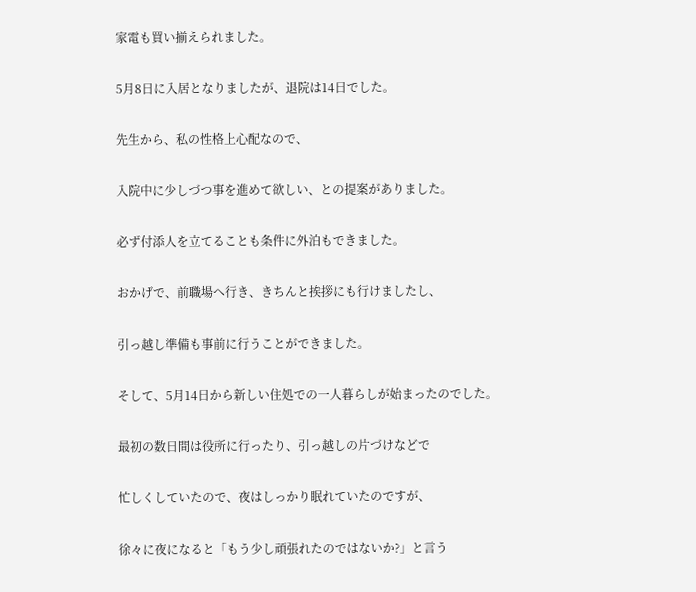家電も買い揃えられました。

5月8日に入居となりましたが、退院は14日でした。

先生から、私の性格上心配なので、

入院中に少しづつ事を進めて欲しい、との提案がありました。

必ず付添人を立てることも条件に外泊もできました。

おかげで、前職場へ行き、きちんと挨拶にも行けましたし、

引っ越し準備も事前に行うことができました。

そして、5月14日から新しい住処での一人暮らしが始まったのでした。

最初の数日間は役所に行ったり、引っ越しの片づけなどで

忙しくしていたので、夜はしっかり眠れていたのですが、

徐々に夜になると「もう少し頑張れたのではないか?」と言う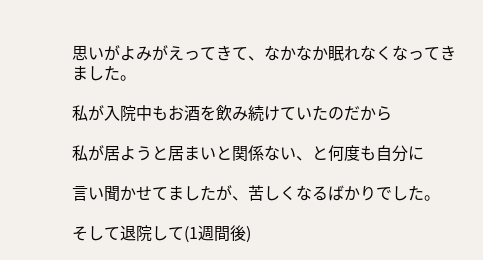思いがよみがえってきて、なかなか眠れなくなってきました。

私が入院中もお酒を飲み続けていたのだから

私が居ようと居まいと関係ない、と何度も自分に

言い聞かせてましたが、苦しくなるばかりでした。

そして退院して(1週間後)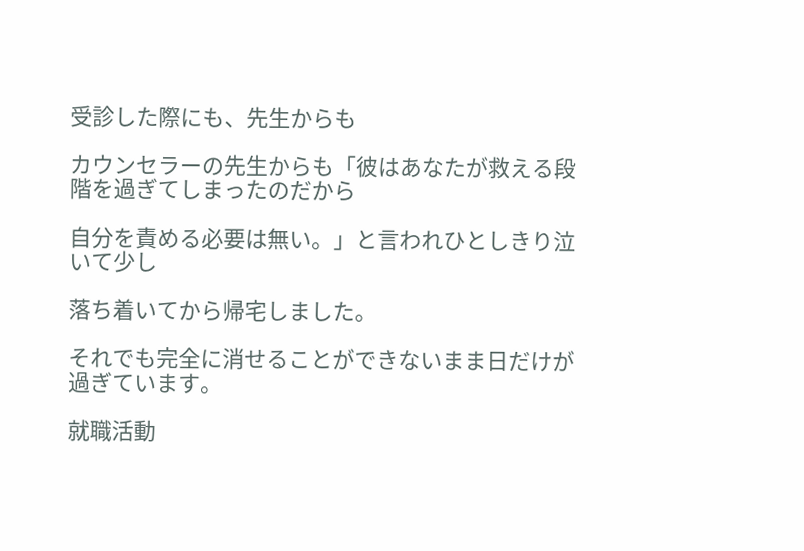受診した際にも、先生からも

カウンセラーの先生からも「彼はあなたが救える段階を過ぎてしまったのだから

自分を責める必要は無い。」と言われひとしきり泣いて少し

落ち着いてから帰宅しました。

それでも完全に消せることができないまま日だけが過ぎています。

就職活動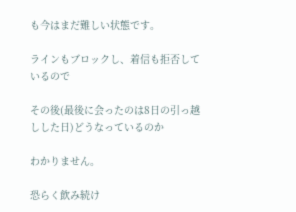も今はまだ難しい状態です。

ラインもブロックし、着信も拒否しているので

その後(最後に会ったのは8日の引っ越しした日)どうなっているのか

わかりません。

恐らく飲み続け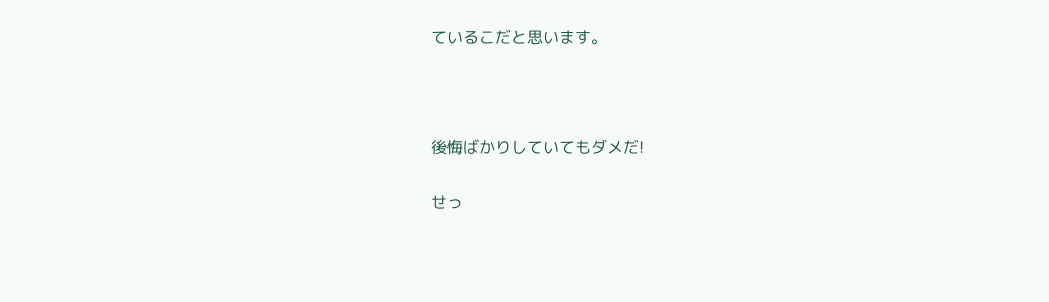ているこだと思います。



後悔ばかりしていてもダメだ!

せっ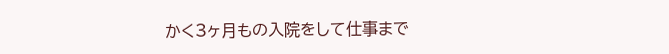かく3ヶ月もの入院をして仕事まで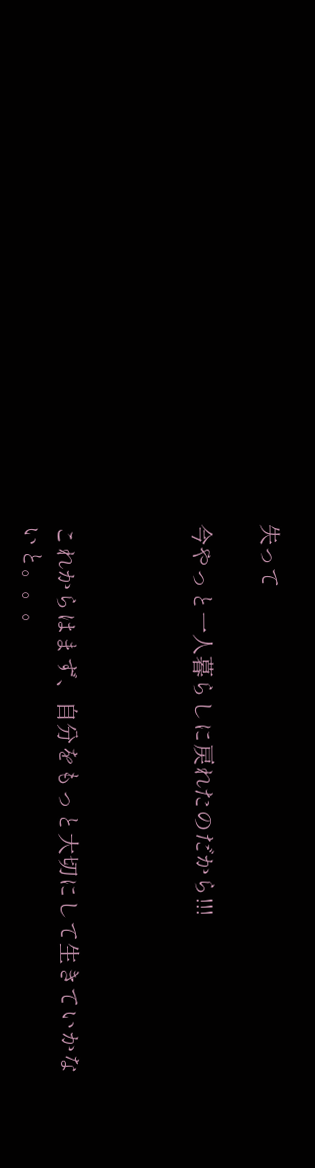失って

今やっと一人暮らしに戻れたのだから!!!



これからはまず、自分をもっと大切にして生きていかないと。。。